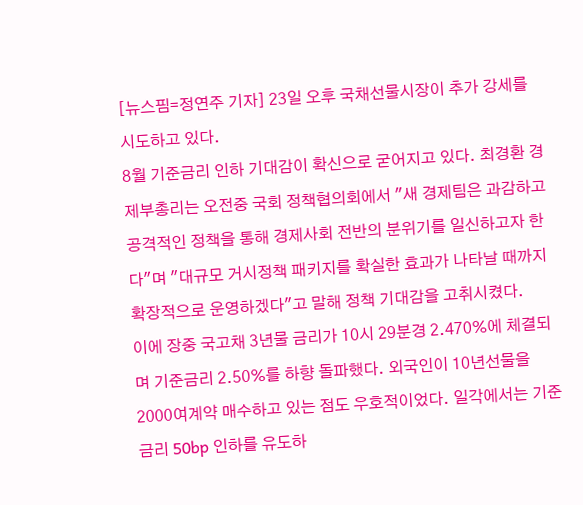[뉴스핌=정연주 기자] 23일 오후 국채선물시장이 추가 강세를 시도하고 있다.
8월 기준금리 인하 기대감이 확신으로 굳어지고 있다. 최경환 경제부총리는 오전중 국회 정책협의회에서 "새 경제팀은 과감하고 공격적인 정책을 통해 경제사회 전반의 분위기를 일신하고자 한다"며 "대규모 거시정책 패키지를 확실한 효과가 나타날 때까지 확장적으로 운영하겠다"고 말해 정책 기대감을 고취시켰다.
이에 장중 국고채 3년물 금리가 10시 29분경 2.470%에 체결되며 기준금리 2.50%를 하향 돌파했다. 외국인이 10년선물을 2000여계약 매수하고 있는 점도 우호적이었다. 일각에서는 기준금리 50bp 인하를 유도하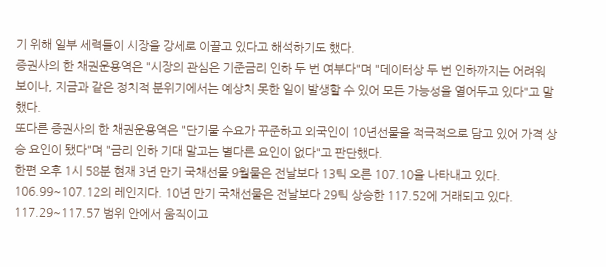기 위해 일부 세력들이 시장을 강세로 이끌고 있다고 해석하기도 했다.
증권사의 한 채권운용역은 "시장의 관심은 기준금리 인하 두 번 여부다"며 "데이터상 두 번 인하까지는 어려워 보이나, 지금과 같은 정치적 분위기에서는 예상치 못한 일이 발생할 수 있어 모든 가능성을 열어두고 있다"고 말했다.
또다른 증권사의 한 채권운용역은 "단기물 수요가 꾸준하고 외국인이 10년선물을 적극적으로 담고 있어 가격 상승 요인이 됐다"며 "금리 인하 기대 말고는 별다른 요인이 없다"고 판단했다.
한편 오후 1시 58분 현재 3년 만기 국채선물 9월물은 전날보다 13틱 오른 107.10을 나타내고 있다. 106.99~107.12의 레인지다. 10년 만기 국채선물은 전날보다 29틱 상승한 117.52에 거래되고 있다. 117.29~117.57 범위 안에서 움직이고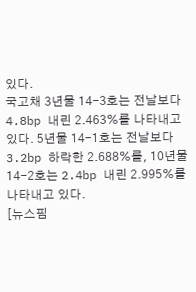있다.
국고채 3년물 14-3호는 전날보다 4.8bp 내린 2.463%를 나타내고 있다. 5년물 14-1호는 전날보다 3.2bp 하락한 2.688%를, 10년물 14-2호는 2.4bp 내린 2.995%를 나타내고 있다.
[뉴스핌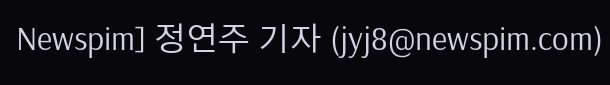Newspim] 정연주 기자 (jyj8@newspim.com)